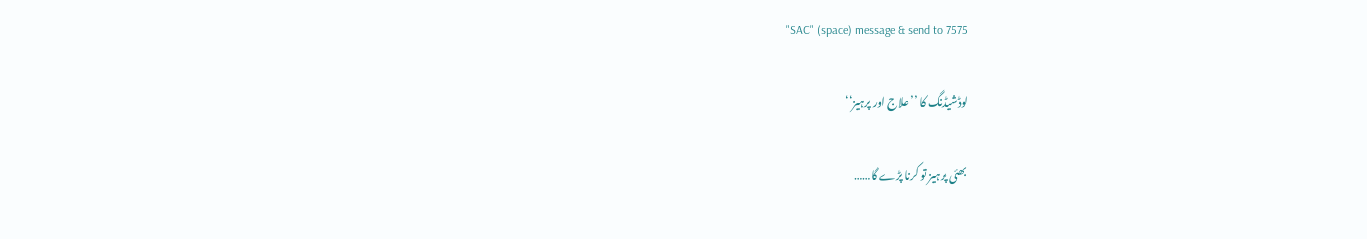"SAC" (space) message & send to 7575

لوڈشیڈنگ کا ’’علاج اور پرہیز‘‘

بھئی پرہیز تو کرنا پڑے گا……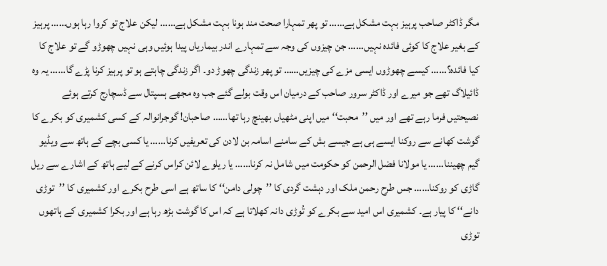مگر ڈاکٹر صاحب پرہیز بہت مشکل ہے…… تو پھر تمہارا صحت مند ہونا بہت مشکل ہے…… لیکن علاج تو کروا رہا ہوں…… پرہیز کے بغیر علاج کا کوئی فائدہ نہیں…… جن چیزوں کی وجہ سے تمہارے اندر بیماریاں پیدا ہوئیں وہی نہیں چھوڑو گے تو علاج کا کیا فائدہ؟…… کیسے چھوڑوں ایسی مزے کی چیزیں…… تو پھر زندگی چھوڑ دو۔ اگر زندگی چاہتے ہو تو پرہیز کرنا پڑے گا…… یہ وہ ڈائیلاگ تھے جو میرے اور ڈاکٹر سرور صاحب کے درمیان اس وقت بولے گئے جب وہ مجھے ہسپتال سے ڈسچارج کرتے ہوئے نصیحتیں فرما رہے تھے اور میں ’’محبت‘‘ میں اپنی مٹھیاں بھینچ رہا تھا…… صاحبان! گوجرانوالہ کے کسی کشمیری کو بکرے کا گوشت کھانے سے روکنا ایسے ہی ہے جیسے بش کے سامنے اسامہ بن لادن کی تعریفیں کرنا…… یا کسی بچے کے ہاتھ سے ویڈیو گیم چھیننا…… یا مولانا فضل الرحمن کو حکومت میں شامل نہ کرنا…… یا ریلوے لائن کراس کرنے کے لیے ہاتھ کے اشارے سے ریل گاڑی کو روکنا…… جس طرح رحمن ملک اور دہشت گردی کا ’’چولی دامن‘‘ کا ساتھ ہے اسی طرح بکرے اور کشمیری کا ’’توڑی دانے‘‘ کا پیار ہے۔ کشمیری اس امید سے بکرے کو تُوڑی دانہ کھلاتا ہے کہ اس کا گوشت بڑھ رہا ہے اور بکرا کشمیری کے ہاتھوں توڑی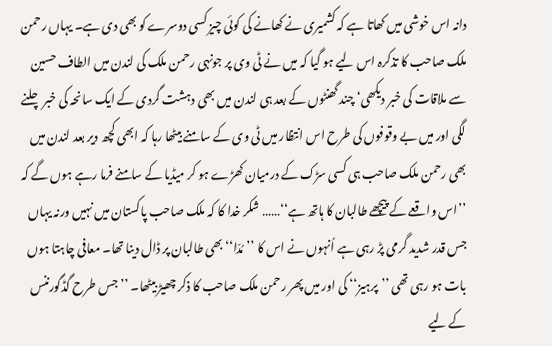دانہ اس خوشی میں کھاتا ہے کہ کشمیری نے کھانے کی کوئی چیز کسی دوسرے کو بھی دی ہے۔ یہاں رحمن ملک صاحب کا تذکرہ اس لیے ہو گیا کہ میں نے ٹی وی پر جونہی رحمن ملک کی لندن میں الطاف حسین سے ملاقات کی خبر دیکھی‘ چند گھنٹوں کے بعد ہی لندن میں بھی دہشت گردی کے ایک سانحہ کی خبر چلنے لگی اور میں بے وقوفوں کی طرح اس انتظار میں ٹی وی کے سامنے بیٹھا رہا کہ ابھی کچھ دیر بعد لندن میں بھی رحمن ملک صاحب ہی کسی سڑک کے درمیان کھڑے ہو کر میڈیا کے سامنے فرما رہے ہوں گے کہ ’’اس واقعے کے پیچھے طالبان کا ہاتھ ہے‘‘…… شکر خدا کا کہ ملک صاحب پاکستان میں نہیں ورنہ یہاں جس قدر شدید گرمی پڑ رہی ہے اُنہوں نے اس کا ’’مُدّا‘‘ بھی طالبان پر ڈال دینا تھا۔ معافی چاہتا ہوں بات ہو رہی تھی ’’پرہیز‘‘ کی اور میں پھر رحمن ملک صاحب کا ذکر چھیڑ بیٹھا۔ ’’جس طرح گڈگورننس کے لیے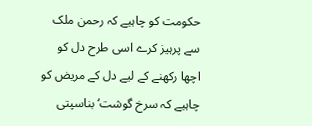حکومت کو چاہیے کہ رحمن ملک سے پرہیز کرے اسی طرح دل کو اچھا رکھنے کے لیے دل کے مریض کو چاہیے کہ سرخ گوشت‘ بناسپتی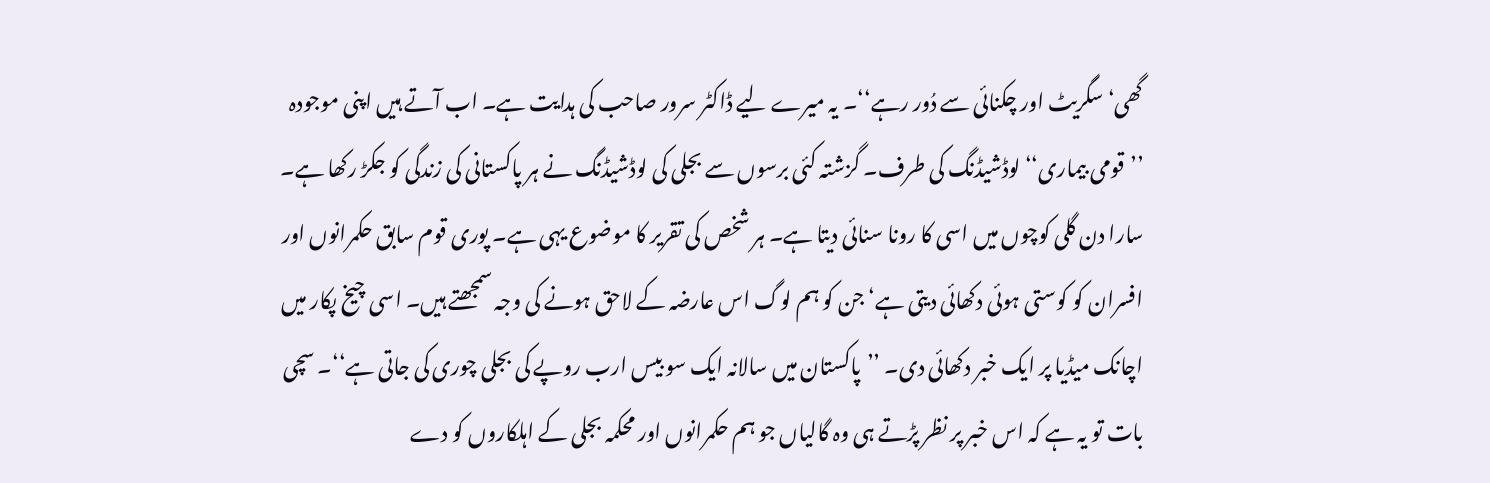گھی‘ سگریٹ اور چکنائی سے دُور رہے‘‘۔ یہ میرے لیے ڈاکٹر سرور صاحب کی ہدایت ہے۔ اب آتے ہیں اپنی موجودہ ’’قومی بیماری‘‘ لوڈشیڈنگ کی طرف۔ گزشتہ کئی برسوں سے بجلی کی لوڈشیڈنگ نے ہر پاکستانی کی زندگی کو جکڑ رکھا ہے۔ سارا دن گلی کوچوں میں اسی کا رونا سنائی دیتا ہے۔ ہر شخص کی تقریر کا موضوع یہی ہے۔ پوری قوم سابق حکمرانوں اور افسران کو کوستی ہوئی دکھائی دیتی ہے‘ جن کو ہم لوگ اس عارضہ کے لاحق ہونے کی وجہ سمجھتے ہیں۔ اسی چیخ پکار میں اچانک میڈیا پر ایک خبر دکھائی دی۔ ’’پاکستان میں سالانہ ایک سو بیس ارب روپے کی بجلی چوری کی جاتی ہے‘‘۔ سچی بات تو یہ ہے کہ اس خبر پر نظر پڑتے ہی وہ گالیاں جو ہم حکمرانوں اور محکمہ بجلی کے اہلکاروں کو دے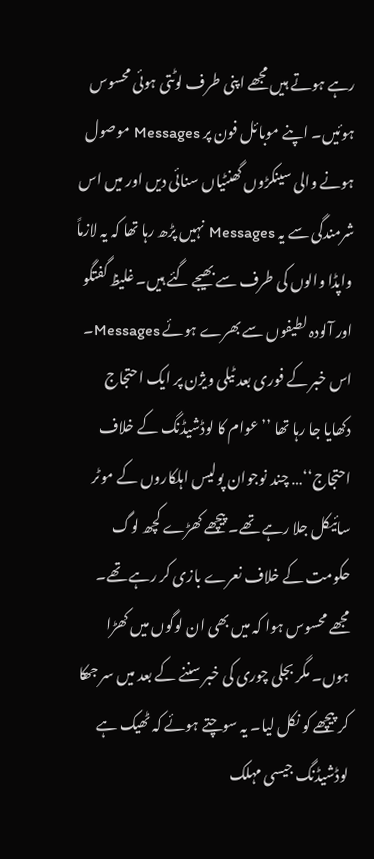رہے ہوتے ہیں مجھے اپنی طرف لوٹتی ہوئی محسوس ہوئیں۔ اپنے موبائل فون پر Messages موصول ہونے والی سینکڑوں گھنٹیاں سنائی دیں اور میں اس شرمندگی سے یہ Messages نہیں پڑھ رہا تھا کہ یہ لازماً واپڈا والوں کی طرف سے بھیجے گئے ہیں۔ غلیظ گفتگو اور آلودہ لطیفوں سے بھرے ہوئے Messages۔ اس خبر کے فوری بعد ٹیلی ویژن پر ایک احتجاج دکھایا جا رہا تھا ’’عوام کا لوڈشیڈنگ کے خلاف احتجاج‘‘… چند نوجوان پولیس اہلکاروں کے موٹر سائیکل جلا رہے تھے۔ پیچھے کھڑے کچھ لوگ حکومت کے خلاف نعرے بازی کر رہے تھے۔ مجھے محسوس ہوا کہ میں بھی ان لوگوں میں کھڑا ہوں۔ مگر بجلی چوری کی خبر سننے کے بعد میں سر جھکا کر پیچھے کو نکل لیا۔ یہ سوچتے ہوئے کہ ٹھیک ہے لوڈشیڈنگ جیسی مہلک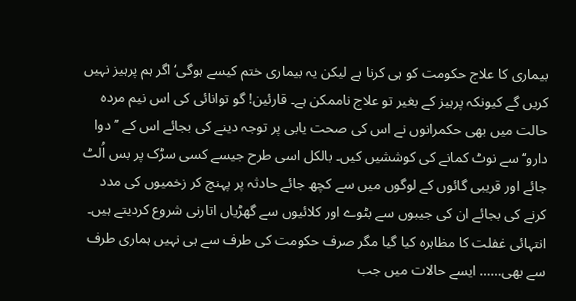بیماری کا علاج حکومت کو ہی کرنا ہے لیکن یہ بیماری ختم کیسے ہوگی‘ اگر ہم پرہیز نہیں کریں گے کیونکہ پرہیز کے بغیر تو علاج ناممکن ہے۔ قارئین! گو توانائی کی اس نیم مردہ حالت میں بھی حکمرانوں نے اس کی صحت یابی پر توجہ دینے کی بجائے اس کے ’’دوا دارو‘‘ سے نوٹ کمانے کی کوششیں کیں۔ بالکل اسی طرح جیسے کسی سڑک پر بس اُلٹ جائے اور قریبی گائوں کے لوگوں میں سے کچھ جائے حادثہ پر پہنچ کر زخمیوں کی مدد کرنے کی بجائے ان کی جیبوں سے بٹوے اور کلائیوں سے گھڑیاں اتارنی شروع کردیتے ہیں۔ انتہائی غفلت کا مظاہرہ کیا گیا مگر صرف حکومت کی طرف سے ہی نہیں ہماری طرف سے بھی…… ایسے حالات میں جب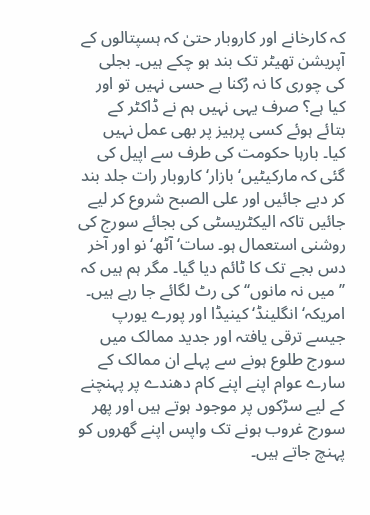کہ کارخانے اور کاروبار حتیٰ کہ ہسپتالوں کے آپریشن تھیٹر تک بند ہو چکے ہیں۔ بجلی کی چوری کا نہ رُکنا بے حسی نہیں تو اور کیا ہے؟ صرف یہی نہیں ہم نے ڈاکٹر کے بتائے ہوئے کسی پرہیز پر بھی عمل نہیں کیا۔ بارہا حکومت کی طرف سے اپیل کی گئی کہ مارکیٹیں‘ بازار‘ کاروبار رات جلد بند کر دیے جائیں اور علی الصبح شروع کر لیے جائیں تاکہ الیکٹریسٹی کی بجائے سورج کی روشنی استعمال ہو۔ سات‘ آٹھ‘ نو اور آخر دس بجے تک کا ٹائم دیا گیا۔ مگر ہم ہیں کہ ’’میں نہ مانوں‘‘ کی رٹ لگائے جا رہے ہیں۔ امریکہ‘ انگلینڈ‘ کینیڈا اور پورے یورپ جیسے ترقی یافتہ اور جدید ممالک میں سورج طلوع ہونے سے پہلے ان ممالک کے سارے عوام اپنے اپنے کام دھندے پر پہنچنے کے لیے سڑکوں پر موجود ہوتے ہیں اور پھر سورج غروب ہونے تک واپس اپنے گھروں کو پہنچ جاتے ہیں۔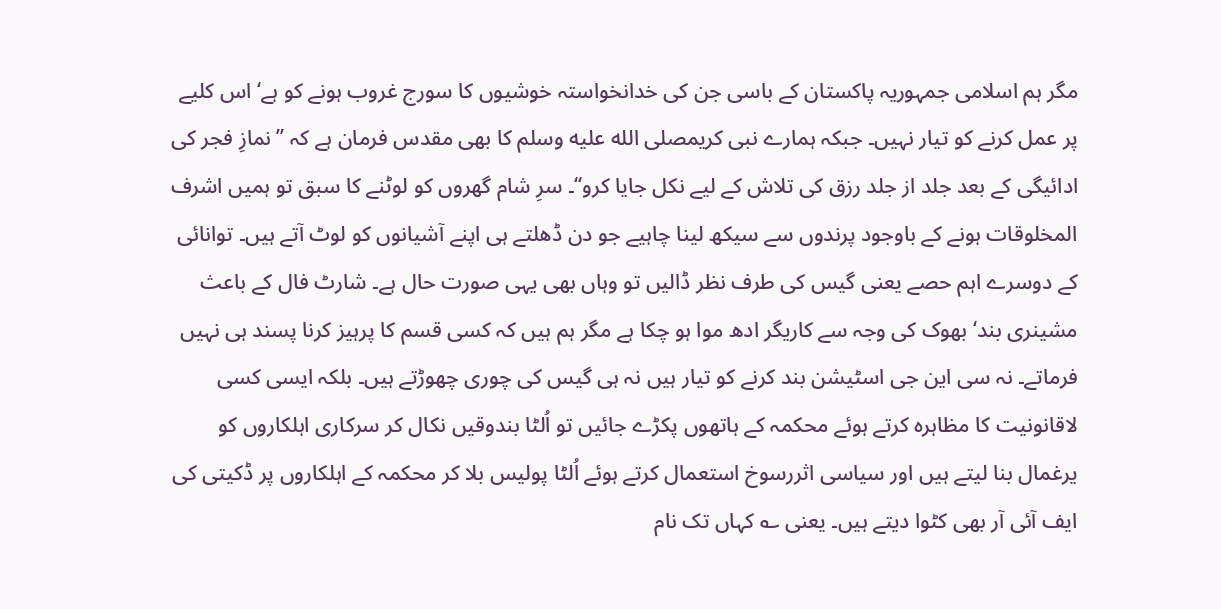مگر ہم اسلامی جمہوریہ پاکستان کے باسی جن کی خدانخواستہ خوشیوں کا سورج غروب ہونے کو ہے‘ اس کلیے پر عمل کرنے کو تیار نہیں۔ جبکہ ہمارے نبی کریمصلى الله عليه وسلم کا بھی مقدس فرمان ہے کہ ’’نمازِ فجر کی ادائیگی کے بعد جلد از جلد رزق کی تلاش کے لیے نکل جایا کرو‘‘۔ سرِ شام گھروں کو لوٹنے کا سبق تو ہمیں اشرف المخلوقات ہونے کے باوجود پرندوں سے سیکھ لینا چاہیے جو دن ڈھلتے ہی اپنے آشیانوں کو لوٹ آتے ہیں۔ توانائی کے دوسرے اہم حصے یعنی گیس کی طرف نظر ڈالیں تو وہاں بھی یہی صورت حال ہے۔ شارٹ فال کے باعث مشینری بند‘ بھوک کی وجہ سے کاریگر ادھ موا ہو چکا ہے مگر ہم ہیں کہ کسی قسم کا پرہیز کرنا پسند ہی نہیں فرماتے۔ نہ سی این جی اسٹیشن بند کرنے کو تیار ہیں نہ ہی گیس کی چوری چھوڑتے ہیں۔ بلکہ ایسی کسی لاقانونیت کا مظاہرہ کرتے ہوئے محکمہ کے ہاتھوں پکڑے جائیں تو اُلٹا بندوقیں نکال کر سرکاری اہلکاروں کو یرغمال بنا لیتے ہیں اور سیاسی اثررسوخ استعمال کرتے ہوئے اُلٹا پولیس بلا کر محکمہ کے اہلکاروں پر ڈکیتی کی ایف آئی آر بھی کٹوا دیتے ہیں۔ یعنی ؎ کہاں تک نام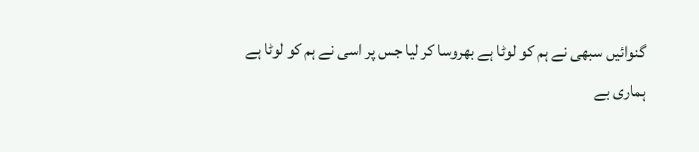گنوائیں سبھی نے ہم کو لوٹا ہے بھروسا کر لیا جس پر اسی نے ہم کو لوٹا ہے ہماری بے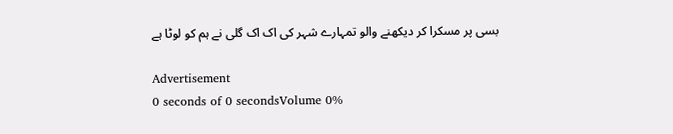بسی پر مسکرا کر دیکھنے والو تمہارے شہر کی اک اک گلی نے ہم کو لوٹا ہے

Advertisement
0 seconds of 0 secondsVolume 0%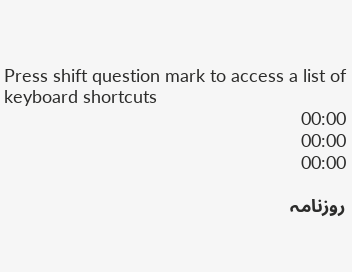Press shift question mark to access a list of keyboard shortcuts
00:00
00:00
00:00

روزنامہ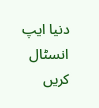دنیا ایپ انسٹال کریں